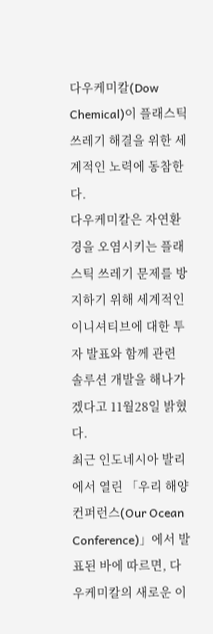다우케미칼(Dow Chemical)이 플래스틱 쓰레기 해결을 위한 세계적인 노력에 동참한다.
다우케미칼은 자연환경을 오염시키는 플래스틱 쓰레기 문제를 방지하기 위해 세계적인 이니셔티브에 대한 투자 발표와 함께 관련 솔루션 개발을 해나가겠다고 11월28일 밝혔다.
최근 인도네시아 발리에서 열린 「우리 해양 컨퍼런스(Our Ocean Conference)」에서 발표된 바에 따르면, 다우케미칼의 새로운 이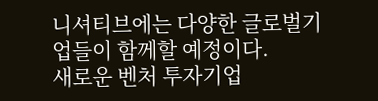니셔티브에는 다양한 글로벌기업들이 함께할 예정이다.
새로운 벤처 투자기업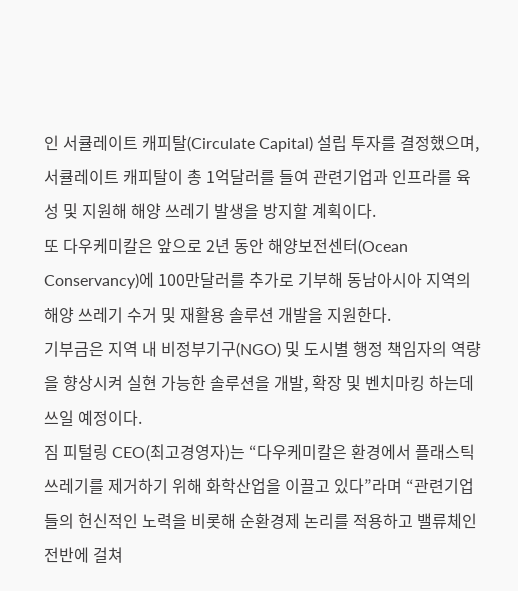인 서큘레이트 캐피탈(Circulate Capital) 설립 투자를 결정했으며, 서큘레이트 캐피탈이 총 1억달러를 들여 관련기업과 인프라를 육성 및 지원해 해양 쓰레기 발생을 방지할 계획이다.
또 다우케미칼은 앞으로 2년 동안 해양보전센터(Ocean Conservancy)에 100만달러를 추가로 기부해 동남아시아 지역의 해양 쓰레기 수거 및 재활용 솔루션 개발을 지원한다.
기부금은 지역 내 비정부기구(NGO) 및 도시별 행정 책임자의 역량을 향상시켜 실현 가능한 솔루션을 개발, 확장 및 벤치마킹 하는데 쓰일 예정이다.
짐 피털링 CEO(최고경영자)는 “다우케미칼은 환경에서 플래스틱 쓰레기를 제거하기 위해 화학산업을 이끌고 있다”라며 “관련기업들의 헌신적인 노력을 비롯해 순환경제 논리를 적용하고 밸류체인 전반에 걸쳐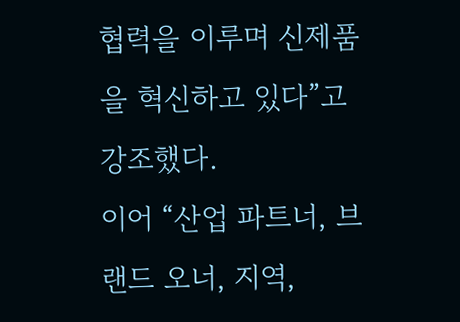협력을 이루며 신제품을 혁신하고 있다”고 강조했다.
이어 “산업 파트너, 브랜드 오너, 지역,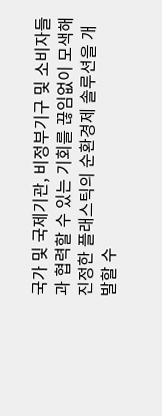국가 및 국제기관, 비정부기구 및 소비자들과 협력할 수 있는 기회를 끊임없이 모색해 진정한 플래스틱의 순환경제 솔루션을 개발할 수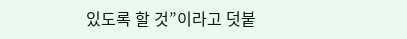있도록 할 것”이라고 덧붙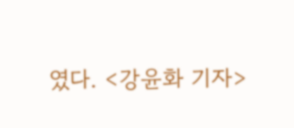였다. <강윤화 기자>